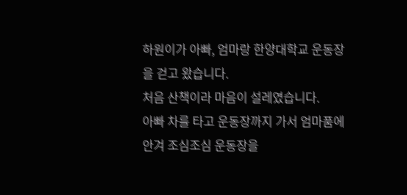하원이가 아빠, 엄마랑 한양대학교 운동장을 걷고 왔습니다.
처음 산책이라 마음이 설레였습니다.
아빠 차를 타고 운동장까지 가서 엄마품에 안겨 조심조심 운동장을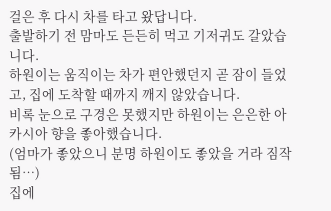걸은 후 다시 차를 타고 왔답니다.
출발하기 전 맘마도 든든히 먹고 기저귀도 갈았습니다.
하원이는 움직이는 차가 편안했던지 곧 잠이 들었고, 집에 도착할 때까지 깨지 않았습니다.
비록 눈으로 구경은 못했지만 하원이는 은은한 아카시아 향을 좋아했습니다.
(엄마가 좋았으니 분명 하원이도 좋았을 거라 짐작됨…)
집에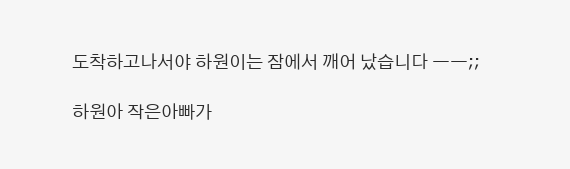도착하고나서야 하원이는 잠에서 깨어 났습니다 ㅡㅡ;;

하원아 작은아빠가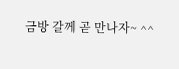금방 갈께 곧 만나자~ ^^